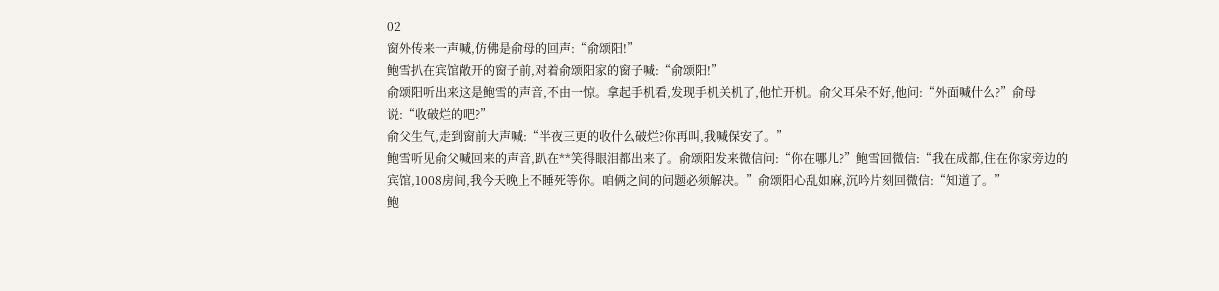02
窗外传来一声喊,仿佛是俞母的回声:“俞颂阳!”
鲍雪扒在宾馆敞开的窗子前,对着俞颂阳家的窗子喊:“俞颂阳!”
俞颂阳听出来这是鲍雪的声音,不由一惊。拿起手机看,发现手机关机了,他忙开机。俞父耳朵不好,他问:“外面喊什么?”俞母说:“收破烂的吧?”
俞父生气,走到窗前大声喊:“半夜三更的收什么破烂?你再叫,我喊保安了。”
鲍雪听见俞父喊回来的声音,趴在**笑得眼泪都出来了。俞颂阳发来微信问:“你在哪儿?”鲍雪回微信:“我在成都,住在你家旁边的宾馆,1008房间,我今天晚上不睡死等你。咱俩之间的问题必须解决。”俞颂阳心乱如麻,沉吟片刻回微信:“知道了。”
鲍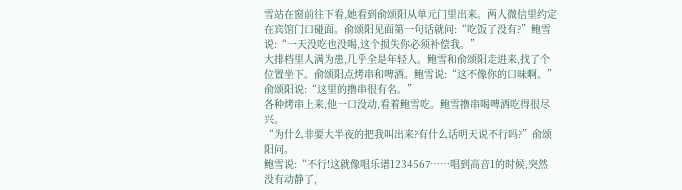雪站在窗前往下看,她看到俞颂阳从单元门里出来。两人微信里约定在宾馆门口碰面。俞颂阳见面第一句话就问:“吃饭了没有?”鲍雪说:“一天没吃也没喝,这个损失你必须补偿我。”
大排档里人满为患,几乎全是年轻人。鲍雪和俞颂阳走进来,找了个位置坐下。俞颂阳点烤串和啤酒。鲍雪说:“这不像你的口味啊。”俞颂阳说:“这里的撸串很有名。”
各种烤串上来,他一口没动,看着鲍雪吃。鲍雪撸串喝啤酒吃得很尽兴。
“为什么非要大半夜的把我叫出来?有什么话明天说不行吗?”俞颂阳问。
鲍雪说:“不行!这就像唱乐谱1234567……唱到高音1的时候,突然没有动静了,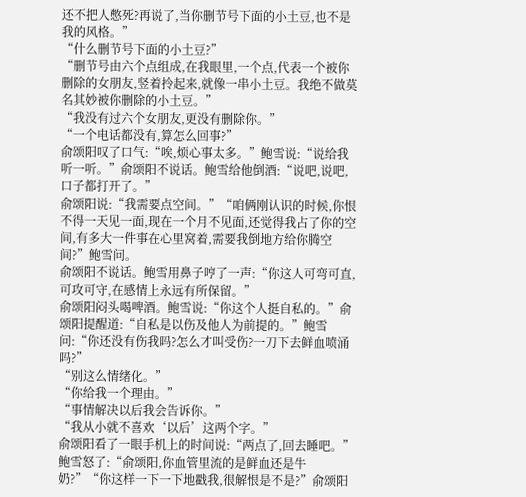还不把人憋死?再说了,当你删节号下面的小土豆,也不是我的风格。”
“什么删节号下面的小土豆?”
“删节号由六个点组成,在我眼里,一个点,代表一个被你删除的女朋友,竖着拎起来,就像一串小土豆。我绝不做莫名其妙被你删除的小土豆。”
“我没有过六个女朋友,更没有删除你。”
“一个电话都没有,算怎么回事?”
俞颂阳叹了口气:“唉,烦心事太多。”鲍雪说:“说给我听一听。”俞颂阳不说话。鲍雪给他倒酒:“说吧,说吧,口子都打开了。”
俞颂阳说:“我需要点空间。”“咱俩刚认识的时候,你恨不得一天见一面,现在一个月不见面,还觉得我占了你的空间,有多大一件事在心里窝着,需要我倒地方给你腾空间?”鲍雪问。
俞颂阳不说话。鲍雪用鼻子哼了一声:“你这人可弯可直,可攻可守,在感情上永远有所保留。”
俞颂阳闷头喝啤酒。鲍雪说:“你这个人挺自私的。”俞颂阳提醒道:“自私是以伤及他人为前提的。”鲍雪问:“你还没有伤我吗?怎么才叫受伤?一刀下去鲜血喷涌吗?”
“别这么情绪化。”
“你给我一个理由。”
“事情解决以后我会告诉你。”
“我从小就不喜欢‘以后’这两个字。”
俞颂阳看了一眼手机上的时间说:“两点了,回去睡吧。”鲍雪怒了:“俞颂阳,你血管里流的是鲜血还是牛奶?”“你这样一下一下地戳我,很解恨是不是?”俞颂阳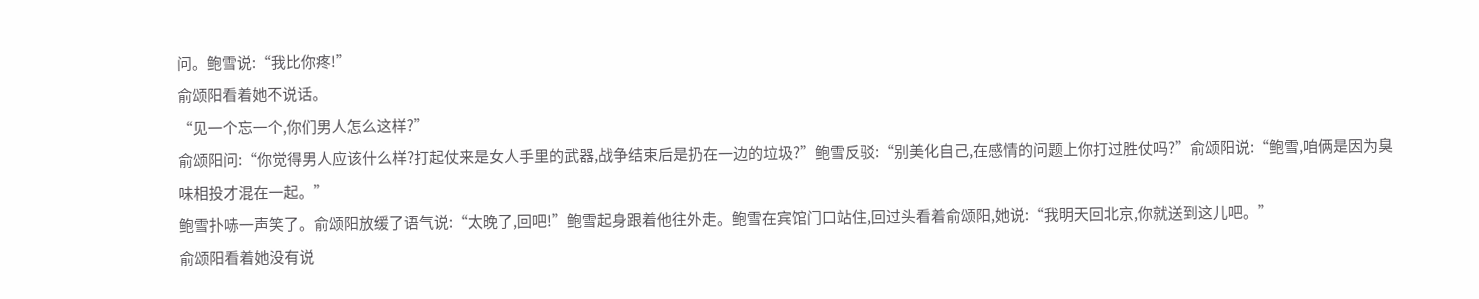问。鲍雪说:“我比你疼!”
俞颂阳看着她不说话。
“见一个忘一个,你们男人怎么这样?”
俞颂阳问:“你觉得男人应该什么样?打起仗来是女人手里的武器,战争结束后是扔在一边的垃圾?”鲍雪反驳:“别美化自己,在感情的问题上你打过胜仗吗?”俞颂阳说:“鲍雪,咱俩是因为臭味相投才混在一起。”
鲍雪扑哧一声笑了。俞颂阳放缓了语气说:“太晚了,回吧!”鲍雪起身跟着他往外走。鲍雪在宾馆门口站住,回过头看着俞颂阳,她说:“我明天回北京,你就送到这儿吧。”
俞颂阳看着她没有说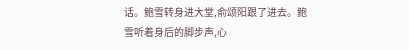话。鲍雪转身进大堂,俞颂阳跟了进去。鲍雪听着身后的脚步声,心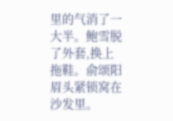里的气消了一大半。鲍雪脱了外套,换上拖鞋。俞颂阳眉头紧锁窝在沙发里。